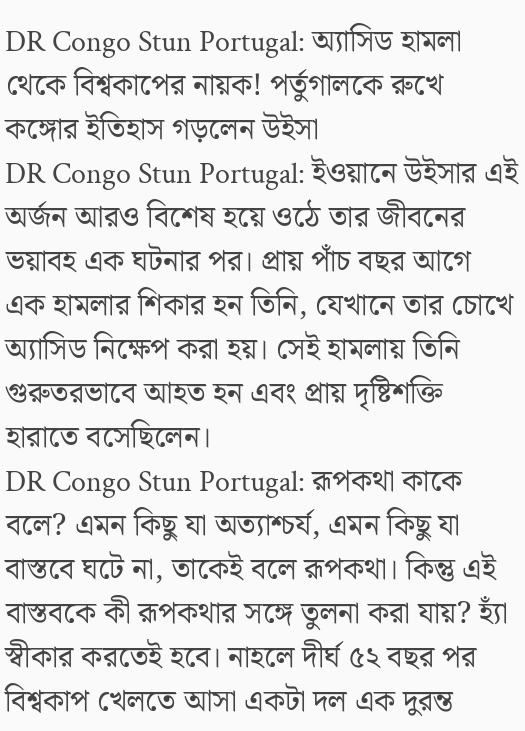DR Congo Stun Portugal: অ্যাসিড হামলা থেকে বিশ্বকাপের নায়ক! পর্তুগালকে রুখে কঙ্গোর ইতিহাস গড়লেন উইসা
DR Congo Stun Portugal: ইওয়ানে উইসার এই অর্জন আরও বিশেষ হয়ে ওঠে তার জীবনের ভয়াবহ এক ঘটনার পর। প্রায় পাঁচ বছর আগে এক হামলার শিকার হন তিনি, যেখানে তার চোখে অ্যাসিড নিক্ষেপ করা হয়। সেই হামলায় তিনি গুরুতরভাবে আহত হন এবং প্রায় দৃষ্টিশক্তি হারাতে বসেছিলেন।
DR Congo Stun Portugal: রূপকথা কাকে বলে? এমন কিছু যা অত্যাশ্চর্য, এমন কিছু যা বাস্তবে ঘটে না, তাকেই বলে রূপকথা। কিন্তু এই বাস্তবকে কী রূপকথার সঙ্গে তুলনা করা যায়? হ্যাঁ স্বীকার করতেই হবে। নাহলে দীর্ঘ ৫২ বছর পর বিশ্বকাপ খেলতে আসা একটা দল এক দুরন্ত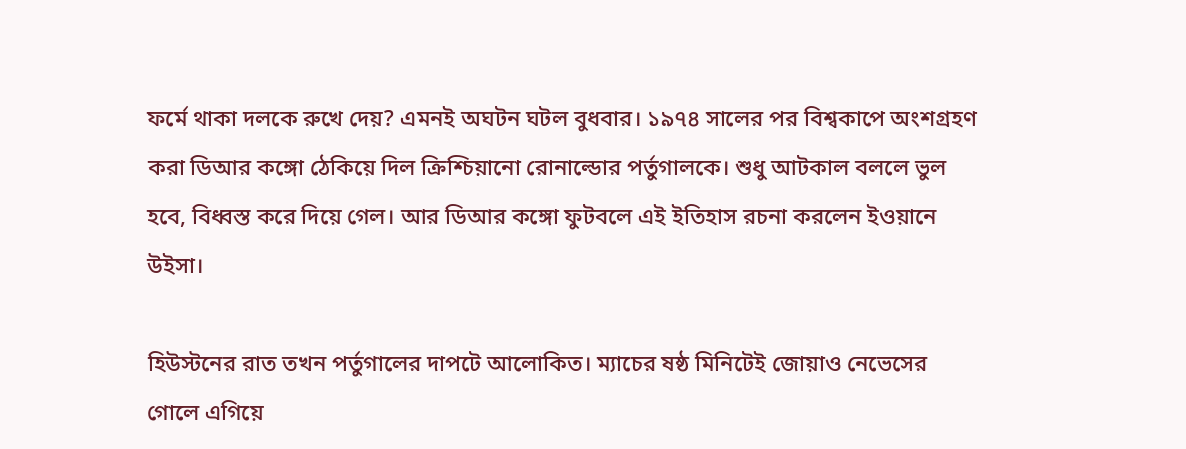ফর্মে থাকা দলকে রুখে দেয়? এমনই অঘটন ঘটল বুধবার। ১৯৭৪ সালের পর বিশ্বকাপে অংশগ্রহণ করা ডিআর কঙ্গো ঠেকিয়ে দিল ক্রিশ্চিয়ানো রোনাল্ডোর পর্তুগালকে। শুধু আটকাল বললে ভুল হবে, বিধ্বস্ত করে দিয়ে গেল। আর ডিআর কঙ্গো ফুটবলে এই ইতিহাস রচনা করলেন ইওয়ানে উইসা।

হিউস্টনের রাত তখন পর্তুগালের দাপটে আলোকিত। ম্যাচের ষষ্ঠ মিনিটেই জোয়াও নেভেসের গোলে এগিয়ে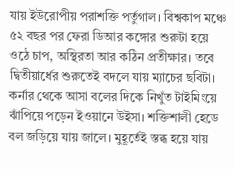যায় ইউরোপীয় পরাশক্তি পর্তুগাল। বিশ্বকাপ মঞ্চে ৫২ বছর পর ফেরা ডিআর কঙ্গোর শুরুটা হয়ে ওঠে চাপ, অস্থিরতা আর কঠিন প্রতীক্ষার। তবে দ্বিতীয়ার্ধের শুরুতেই বদলে যায় ম্যাচের ছবিটা। কর্নার থেকে আসা বলের দিকে নিখুঁত টাইমিংয়ে ঝাঁপিয়ে পড়েন ইওয়ানে উইসা। শক্তিশালী হেডে বল জড়িয়ে যায় জালে। মুহূর্তেই স্তব্ধ হয়ে যায়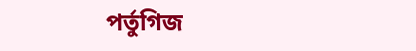পর্তুগিজ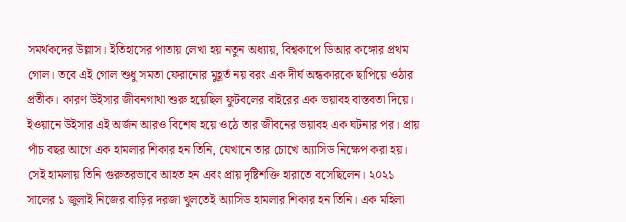সমর্থকদের উল্লাস। ইতিহাসের পাতায় লেখা হয় নতুন অধ্যায়, বিশ্বকাপে ডিআর কঙ্গোর প্রথম গোল। তবে এই গোল শুধু সমতা ফেরানোর মুহূর্ত নয় বরং এক দীর্ঘ অন্ধকারকে ছাপিয়ে ওঠার প্রতীক। কারণ উইসার জীবনগাথা শুরু হয়েছিল ফুটবলের বাইরের এক ভয়াবহ বাস্তবতা দিয়ে।
ইওয়ানে উইসার এই অর্জন আরও বিশেষ হয়ে ওঠে তার জীবনের ভয়াবহ এক ঘটনার পর। প্রায় পাঁচ বছর আগে এক হামলার শিকার হন তিনি, যেখানে তার চোখে অ্যাসিড নিক্ষেপ করা হয়। সেই হামলায় তিনি গুরুতরভাবে আহত হন এবং প্রায় দৃষ্টিশক্তি হারাতে বসেছিলেন। ২০২১ সালের ১ জুলাই নিজের বাড়ির দরজা খুলতেই অ্যাসিড হামলার শিকার হন তিনি। এক মহিলা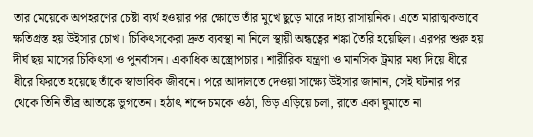তার মেয়েকে অপহরণের চেষ্টা ব্যর্থ হওয়ার পর ক্ষোভে তাঁর মুখে ছুড়ে মারে দাহ্য রাসায়নিক। এতে মারাত্মকভাবে ক্ষতিগ্রস্ত হয় উইসার চোখ। চিকিৎসকেরা দ্রুত ব্যবস্থা না নিলে স্থায়ী অন্ধত্বের শঙ্কা তৈরি হয়েছিল। এরপর শুরু হয় দীর্ঘ ছয় মাসের চিকিৎসা ও পুনর্বাসন। একাধিক অস্ত্রোপচার। শারীরিক যন্ত্রণা ও মানসিক ট্রমার মধ্য দিয়ে ধীরে ধীরে ফিরতে হয়েছে তাঁকে স্বাভাবিক জীবনে। পরে আদালতে দেওয়া সাক্ষ্যে উইসার জানান, সেই ঘটনার পর থেকে তিনি তীব্র আতঙ্কে ভুগতেন। হঠাৎ শব্দে চমকে ওঠা, ভিড় এড়িয়ে চলা, রাতে একা ঘুমাতে না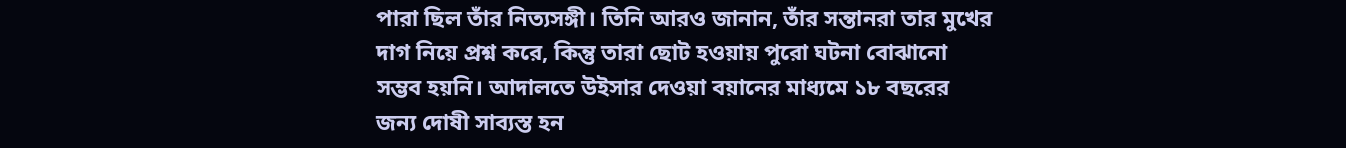পারা ছিল তাঁর নিত্যসঙ্গী। তিনি আরও জানান, তাঁর সন্তানরা তার মুখের দাগ নিয়ে প্রশ্ন করে, কিন্তু তারা ছোট হওয়ায় পুরো ঘটনা বোঝানো সম্ভব হয়নি। আদালতে উইসার দেওয়া বয়ানের মাধ্যমে ১৮ বছরের জন্য দোষী সাব্যস্ত হন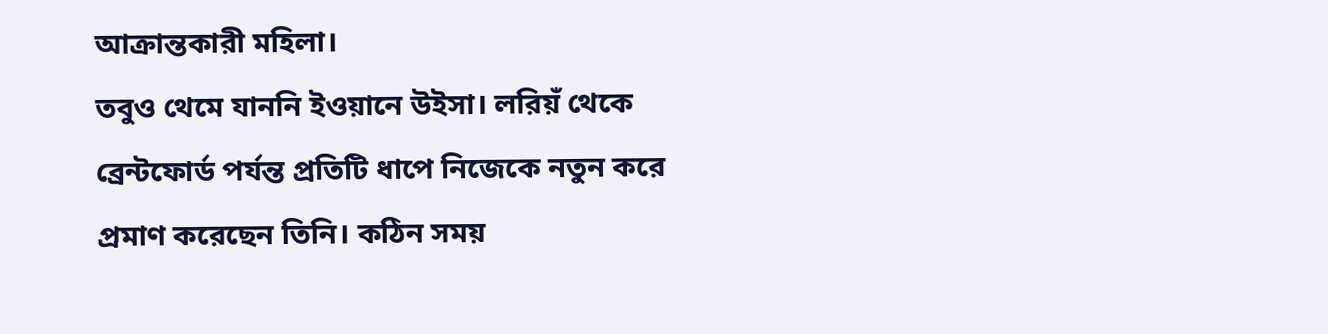আক্রান্তকারী মহিলা।
তবুও থেমে যাননি ইওয়ানে উইসা। লরিয়ঁ থেকে ব্রেন্টফোর্ড পর্যন্ত প্রতিটি ধাপে নিজেকে নতুন করে প্রমাণ করেছেন তিনি। কঠিন সময়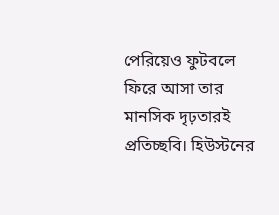পেরিয়েও ফুটবলে ফিরে আসা তার মানসিক দৃঢ়তারই প্রতিচ্ছবি। হিউস্টনের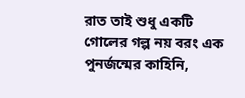রাত তাই শুধু একটি গোলের গল্প নয় বরং এক পুনর্জন্মের কাহিনি,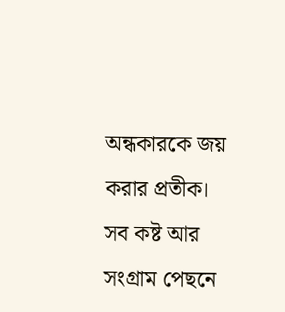অন্ধকারকে জয় করার প্রতীক। সব কষ্ট আর সংগ্রাম পেছনে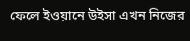ফেলে ইওয়ানে উইসা এখন নিজের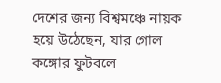দেশের জন্য বিশ্বমঞ্চে নায়ক হয়ে উঠেছেন, যার গোল কঙ্গোর ফুটবলে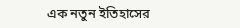এক নতুন ইতিহাসের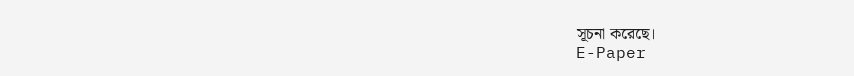সূচনা করেছে।
E-Paper